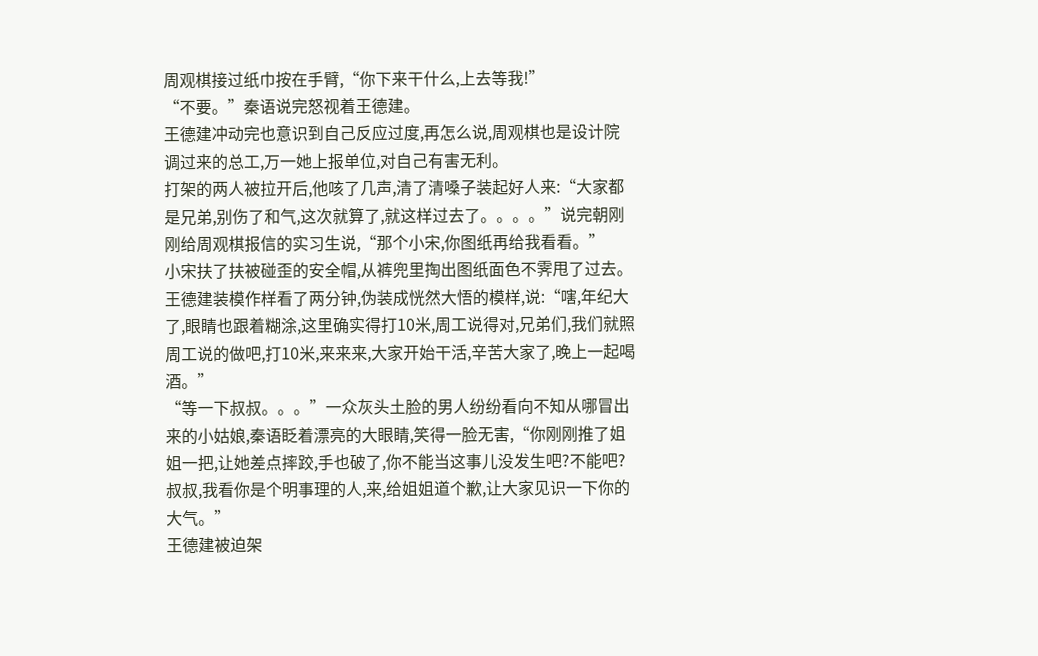周观棋接过纸巾按在手臂,“你下来干什么,上去等我!”
“不要。”秦语说完怒视着王德建。
王德建冲动完也意识到自己反应过度,再怎么说,周观棋也是设计院调过来的总工,万一她上报单位,对自己有害无利。
打架的两人被拉开后,他咳了几声,清了清嗓子装起好人来:“大家都是兄弟,别伤了和气,这次就算了,就这样过去了。。。。”说完朝刚刚给周观棋报信的实习生说,“那个小宋,你图纸再给我看看。”
小宋扶了扶被碰歪的安全帽,从裤兜里掏出图纸面色不霁甩了过去。
王德建装模作样看了两分钟,伪装成恍然大悟的模样,说:“嗐,年纪大了,眼睛也跟着糊涂,这里确实得打10米,周工说得对,兄弟们,我们就照周工说的做吧,打10米,来来来,大家开始干活,辛苦大家了,晚上一起喝酒。”
“等一下叔叔。。。”一众灰头土脸的男人纷纷看向不知从哪冒出来的小姑娘,秦语眨着漂亮的大眼睛,笑得一脸无害,“你刚刚推了姐姐一把,让她差点摔跤,手也破了,你不能当这事儿没发生吧?不能吧?叔叔,我看你是个明事理的人,来,给姐姐道个歉,让大家见识一下你的大气。”
王德建被迫架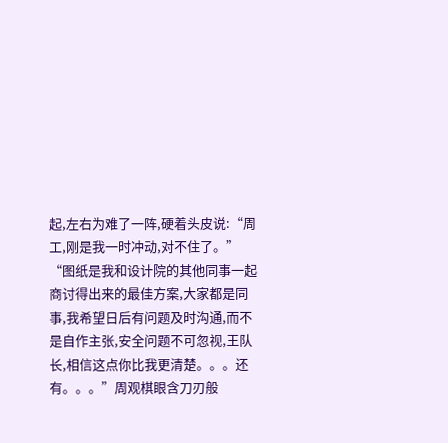起,左右为难了一阵,硬着头皮说:“周工,刚是我一时冲动,对不住了。”
“图纸是我和设计院的其他同事一起商讨得出来的最佳方案,大家都是同事,我希望日后有问题及时沟通,而不是自作主张,安全问题不可忽视,王队长,相信这点你比我更清楚。。。还有。。。”周观棋眼含刀刃般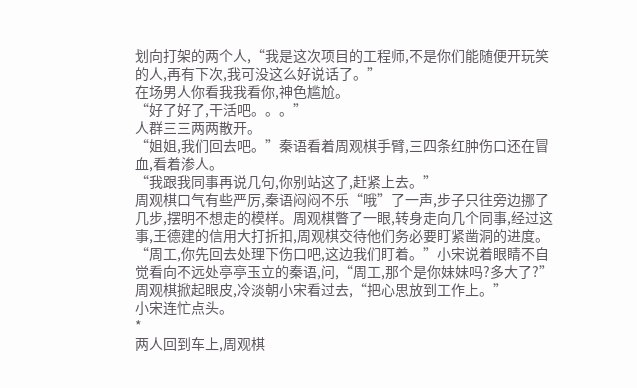划向打架的两个人,“我是这次项目的工程师,不是你们能随便开玩笑的人,再有下次,我可没这么好说话了。”
在场男人你看我我看你,神色尴尬。
“好了好了,干活吧。。。”
人群三三两两散开。
“姐姐,我们回去吧。”秦语看着周观棋手臂,三四条红肿伤口还在冒血,看着渗人。
“我跟我同事再说几句,你别站这了,赶紧上去。”
周观棋口气有些严厉,秦语闷闷不乐“哦”了一声,步子只往旁边挪了几步,摆明不想走的模样。周观棋瞥了一眼,转身走向几个同事,经过这事,王德建的信用大打折扣,周观棋交待他们务必要盯紧凿洞的进度。
“周工,你先回去处理下伤口吧,这边我们盯着。”小宋说着眼睛不自觉看向不远处亭亭玉立的秦语,问,“周工,那个是你妹妹吗?多大了?”
周观棋掀起眼皮,冷淡朝小宋看过去,“把心思放到工作上。”
小宋连忙点头。
*
两人回到车上,周观棋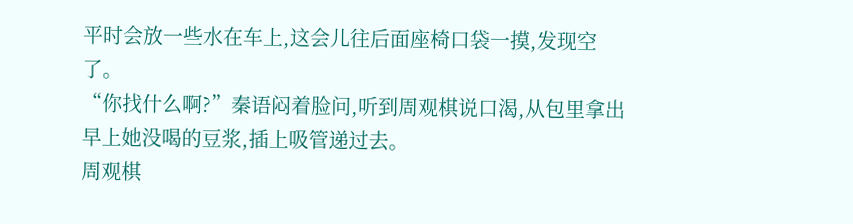平时会放一些水在车上,这会儿往后面座椅口袋一摸,发现空了。
“你找什么啊?”秦语闷着脸问,听到周观棋说口渴,从包里拿出早上她没喝的豆浆,插上吸管递过去。
周观棋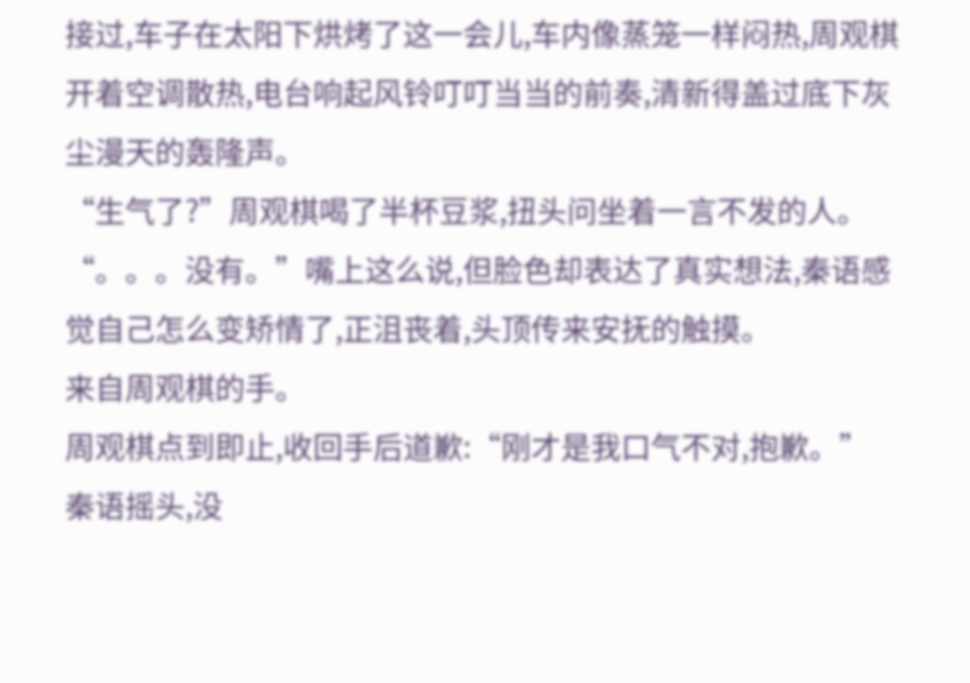接过,车子在太阳下烘烤了这一会儿,车内像蒸笼一样闷热,周观棋开着空调散热,电台响起风铃叮叮当当的前奏,清新得盖过底下灰尘漫天的轰隆声。
“生气了?”周观棋喝了半杯豆浆,扭头问坐着一言不发的人。
“。。。没有。”嘴上这么说,但脸色却表达了真实想法,秦语感觉自己怎么变矫情了,正沮丧着,头顶传来安抚的触摸。
来自周观棋的手。
周观棋点到即止,收回手后道歉:“刚才是我口气不对,抱歉。”
秦语摇头,没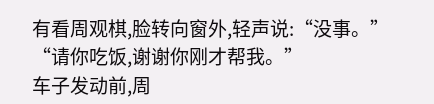有看周观棋,脸转向窗外,轻声说:“没事。”
“请你吃饭,谢谢你刚才帮我。”
车子发动前,周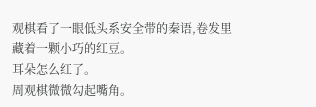观棋看了一眼低头系安全带的秦语,卷发里藏着一颗小巧的红豆。
耳朵怎么红了。
周观棋微微勾起嘴角。